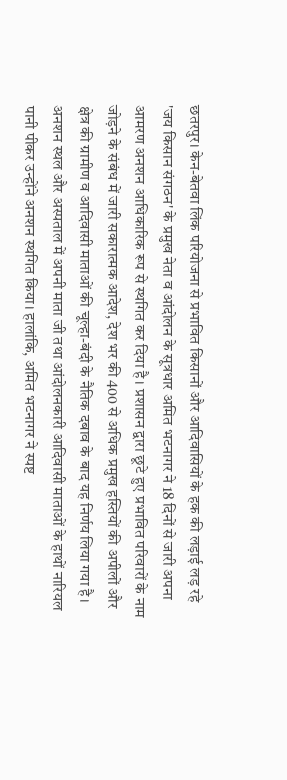छतरपुर। केन-बेतवा लिंक परियोजना से प्रभावित किसानों और आदिवासियों के हक की लड़ाई लड़ रहे 'जय किसान संगठन' के प्रमुख नेता व आंदोलन के सूत्रधार अमित भटनागर ने 18 दिनों से जारी अपना आमरण अनशन आधिकारिक रूप से स्थगित कर दिया है। प्रशासन द्वारा छूटे हुए प्रभावित परिवारों के नाम जोड़ने के संबंध में जारी सकारात्मक आदेश, देश भर की 400 से अधिक प्रमुख हस्तियों की अपीलों और क्षेत्र की ग्रामीण व आदिवासी माताओं की चूल्हा-बंदी के नैतिक दबाव के बाद यह निर्णय लिया गया है।
अनशन स्थल और अस्पताल में अपनी माता जी तथा आंदोलनकारी आदिवासी माताओं के हाथों नारियल पानी पीकर उन्होंने अनशन स्थगित किया। हालांकि, अमित भटनागर ने स्पष्ट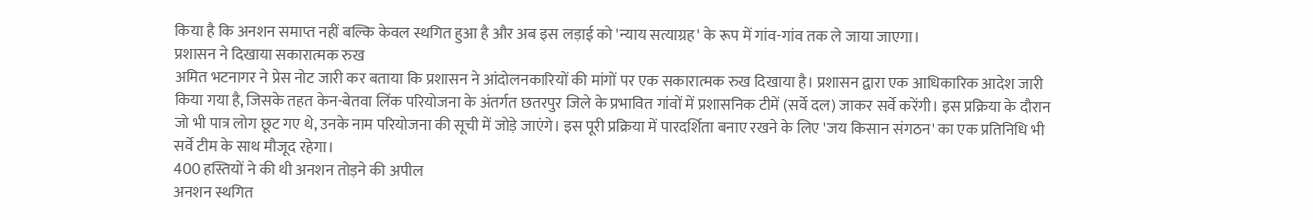किया है कि अनशन समाप्त नहीं बल्कि केवल स्थगित हुआ है और अब इस लड़ाई को 'न्याय सत्याग्रह' के रूप में गांव-गांव तक ले जाया जाएगा।
प्रशासन ने दिखाया सकारात्मक रुख
अमित भटनागर ने प्रेस नोट जारी कर बताया कि प्रशासन ने आंदोलनकारियों की मांगों पर एक सकारात्मक रुख दिखाया है। प्रशासन द्वारा एक आधिकारिक आदेश जारी किया गया है, जिसके तहत केन-बेतवा लिंक परियोजना के अंतर्गत छतरपुर जिले के प्रभावित गांवों में प्रशासनिक टीमें (सर्वे दल) जाकर सर्वे करेंगी। इस प्रक्रिया के दौरान जो भी पात्र लोग छूट गए थे, उनके नाम परियोजना की सूची में जोड़े जाएंगे। इस पूरी प्रक्रिया में पारदर्शिता बनाए रखने के लिए 'जय किसान संगठन' का एक प्रतिनिधि भी सर्वे टीम के साथ मौजूद रहेगा।
400 हस्तियों ने की थी अनशन तोड़ने की अपील
अनशन स्थगित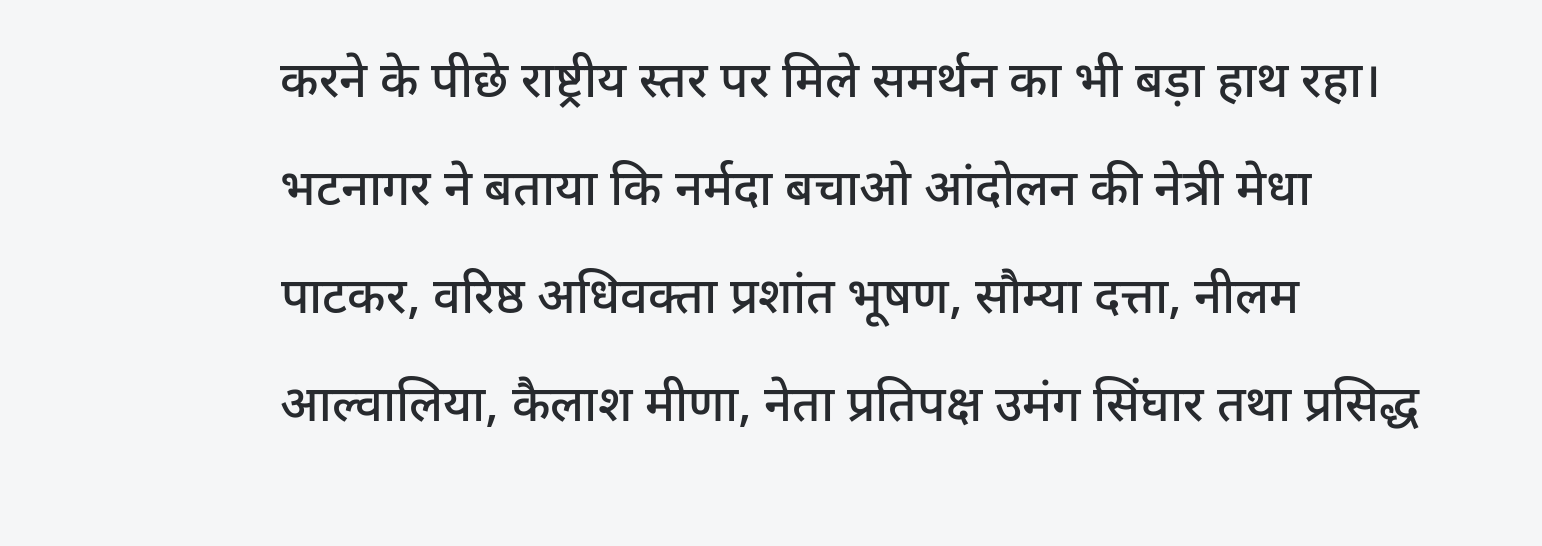करने के पीछे राष्ट्रीय स्तर पर मिले समर्थन का भी बड़ा हाथ रहा। भटनागर ने बताया कि नर्मदा बचाओ आंदोलन की नेत्री मेधा पाटकर, वरिष्ठ अधिवक्ता प्रशांत भूषण, सौम्या दत्ता, नीलम आल्वालिया, कैलाश मीणा, नेता प्रतिपक्ष उमंग सिंघार तथा प्रसिद्ध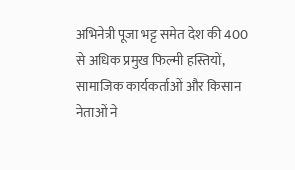अभिनेत्री पूजा भट्ट समेत देश की 400 से अधिक प्रमुख फिल्मी हस्तियों, सामाजिक कार्यकर्ताओं और किसान नेताओं ने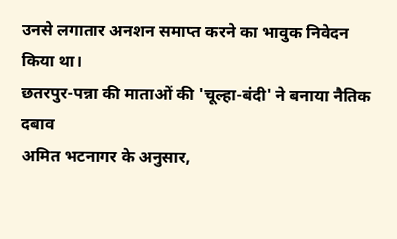उनसे लगातार अनशन समाप्त करने का भावुक निवेदन किया था।
छतरपुर-पन्ना की माताओं की 'चूल्हा-बंदी' ने बनाया नैतिक दबाव
अमित भटनागर के अनुसार,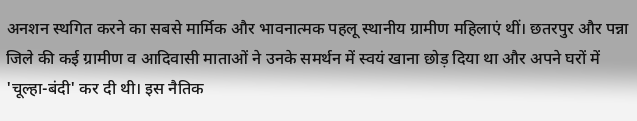अनशन स्थगित करने का सबसे मार्मिक और भावनात्मक पहलू स्थानीय ग्रामीण महिलाएं थीं। छतरपुर और पन्ना जिले की कई ग्रामीण व आदिवासी माताओं ने उनके समर्थन में स्वयं खाना छोड़ दिया था और अपने घरों में 'चूल्हा-बंदी' कर दी थी। इस नैतिक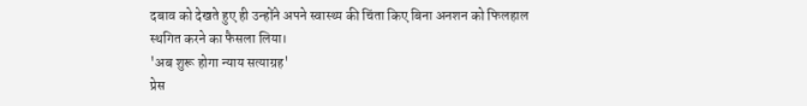दबाव को देखते हुए ही उन्होंने अपने स्वास्थ्य की चिंता किए बिना अनशन को फिलहाल स्थगित करने का फैसला लिया।
'अब शुरू होगा न्याय सत्याग्रह'
प्रेस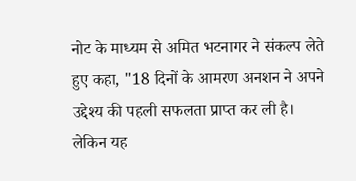नोट के माध्यम से अमित भटनागर ने संकल्प लेते हुए कहा, "18 दिनों के आमरण अनशन ने अपने उद्देश्य की पहली सफलता प्राप्त कर ली है। लेकिन यह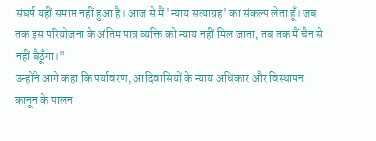संघर्ष यहीं समाप्त नहीं हुआ है। आज से मैं 'न्याय सत्याग्रह' का संकल्प लेता हूँ। जब तक इस परियोजना के अंतिम पात्र व्यक्ति को न्याय नहीं मिल जाता, तब तक मैं चैन से नहीं बैठूँगा।"
उन्होंने आगे कहा कि पर्यावरण, आदिवासियों के न्याय अधिकार और विस्थापन कानून के पालन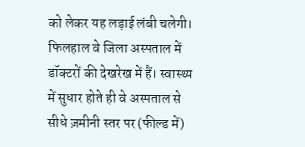को लेकर यह लड़ाई लंबी चलेगी। फिलहाल वे जिला अस्पताल में डॉक्टरों की देखरेख में हैं। स्वास्थ्य में सुधार होते ही वे अस्पताल से सीधे ज़मीनी स्तर पर (फील्ड में)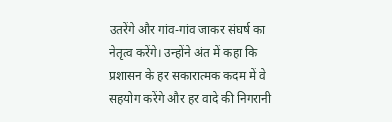उतरेंगे और गांव-गांव जाकर संघर्ष का नेतृत्व करेंगे। उन्होंने अंत में कहा कि प्रशासन के हर सकारात्मक कदम में वे सहयोग करेंगे और हर वादे की निगरानी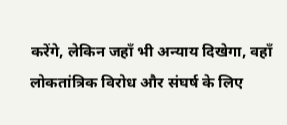करेंगे, लेकिन जहाँ भी अन्याय दिखेगा, वहाँ लोकतांत्रिक विरोध और संघर्ष के लिए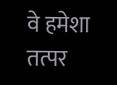वे हमेशा तत्पर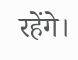रहेंगे।